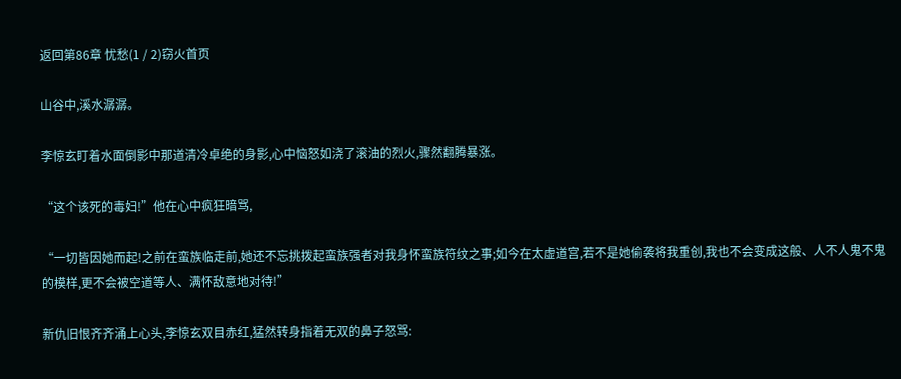返回第86章 忧愁(1 / 2)窃火首页

山谷中,溪水潺潺。

李惊玄盯着水面倒影中那道清冷卓绝的身影,心中恼怒如浇了滚油的烈火,骤然翻腾暴涨。

“这个该死的毒妇!”他在心中疯狂暗骂,

“一切皆因她而起!之前在蛮族临走前,她还不忘挑拨起蛮族强者对我身怀蛮族符纹之事;如今在太虚道宫,若不是她偷袭将我重创,我也不会变成这般、人不人鬼不鬼的模样,更不会被空道等人、满怀敌意地对待!”

新仇旧恨齐齐涌上心头,李惊玄双目赤红,猛然转身指着无双的鼻子怒骂: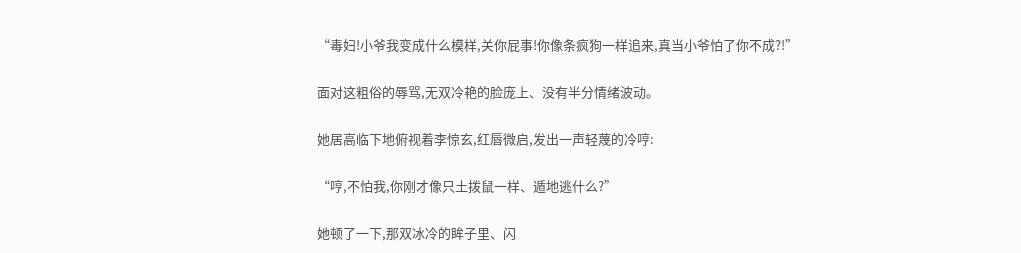“毒妇!小爷我变成什么模样,关你屁事!你像条疯狗一样追来,真当小爷怕了你不成?!”

面对这粗俗的辱骂,无双冷艳的脸庞上、没有半分情绪波动。

她居高临下地俯视着李惊玄,红唇微启,发出一声轻蔑的冷哼:

“哼,不怕我,你刚才像只土拨鼠一样、遁地逃什么?”

她顿了一下,那双冰冷的眸子里、闪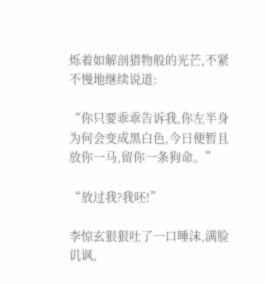烁着如解剖猎物般的光芒,不紧不慢地继续说道:

“你只要乖乖告诉我,你左半身为何会变成黑白色,今日便暂且放你一马,留你一条狗命。”

“放过我?我呸!”

李惊玄狠狠吐了一口唾沫,满脸讥讽,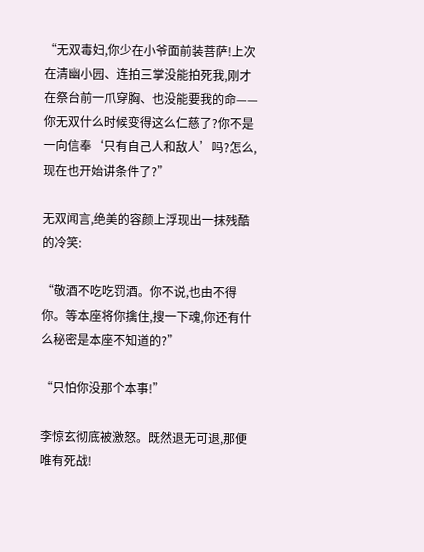“无双毒妇,你少在小爷面前装菩萨!上次在清幽小园、连拍三掌没能拍死我,刚才在祭台前一爪穿胸、也没能要我的命——你无双什么时候变得这么仁慈了?你不是一向信奉‘只有自己人和敌人’吗?怎么,现在也开始讲条件了?”

无双闻言,绝美的容颜上浮现出一抹残酷的冷笑:

“敬酒不吃吃罚酒。你不说,也由不得你。等本座将你擒住,搜一下魂,你还有什么秘密是本座不知道的?”

“只怕你没那个本事!”

李惊玄彻底被激怒。既然退无可退,那便唯有死战!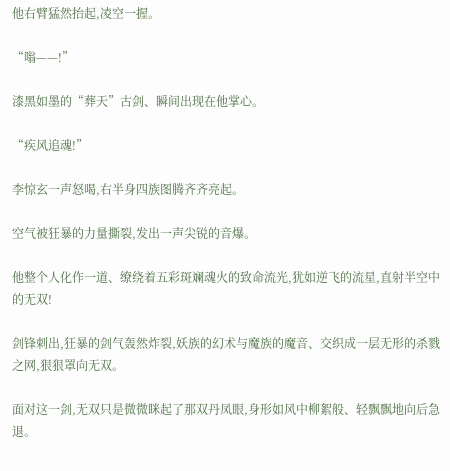他右臂猛然抬起,凌空一握。

“嗡——!”

漆黑如墨的“葬天”古剑、瞬间出现在他掌心。

“疾风追魂!”

李惊玄一声怒喝,右半身四族图腾齐齐亮起。

空气被狂暴的力量撕裂,发出一声尖锐的音爆。

他整个人化作一道、缭绕着五彩斑斓魂火的致命流光,犹如逆飞的流星,直射半空中的无双!

剑锋刺出,狂暴的剑气轰然炸裂,妖族的幻术与魔族的魔音、交织成一层无形的杀戮之网,狠狠罩向无双。

面对这一剑,无双只是微微眯起了那双丹凤眼,身形如风中柳絮般、轻飘飘地向后急退。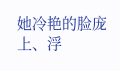她冷艳的脸庞上、浮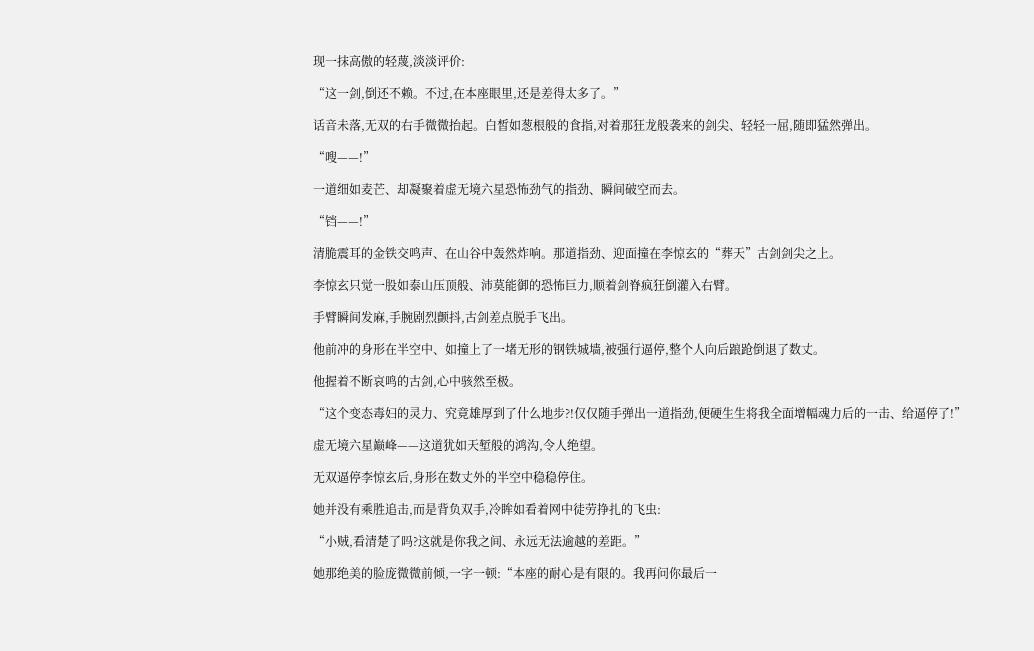现一抹高傲的轻蔑,淡淡评价:

“这一剑,倒还不赖。不过,在本座眼里,还是差得太多了。”

话音未落,无双的右手微微抬起。白皙如葱根般的食指,对着那狂龙般袭来的剑尖、轻轻一屈,随即猛然弹出。

“嗖——!”

一道细如麦芒、却凝聚着虚无境六星恐怖劲气的指劲、瞬间破空而去。

“铛——!”

清脆震耳的金铁交鸣声、在山谷中轰然炸响。那道指劲、迎面撞在李惊玄的“葬天”古剑剑尖之上。

李惊玄只觉一股如泰山压顶般、沛莫能御的恐怖巨力,顺着剑脊疯狂倒灌入右臂。

手臂瞬间发麻,手腕剧烈颤抖,古剑差点脱手飞出。

他前冲的身形在半空中、如撞上了一堵无形的钢铁城墙,被强行逼停,整个人向后踉跄倒退了数丈。

他握着不断哀鸣的古剑,心中骇然至极。

“这个变态毒妇的灵力、究竟雄厚到了什么地步?!仅仅随手弹出一道指劲,便硬生生将我全面增幅魂力后的一击、给逼停了!”

虚无境六星巅峰——这道犹如天堑般的鸿沟,令人绝望。

无双逼停李惊玄后,身形在数丈外的半空中稳稳停住。

她并没有乘胜追击,而是背负双手,冷眸如看着网中徒劳挣扎的飞虫:

“小贼,看清楚了吗?这就是你我之间、永远无法逾越的差距。”

她那绝美的脸庞微微前倾,一字一顿:“本座的耐心是有限的。我再问你最后一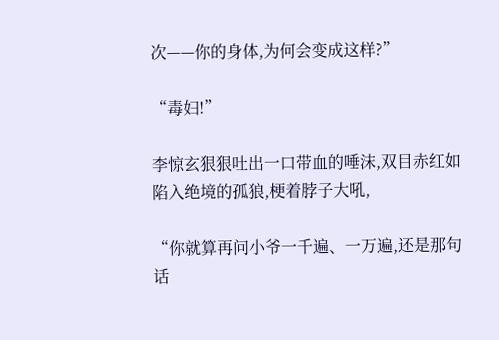次——你的身体,为何会变成这样?”

“毒妇!”

李惊玄狠狠吐出一口带血的唾沫,双目赤红如陷入绝境的孤狼,梗着脖子大吼,

“你就算再问小爷一千遍、一万遍,还是那句话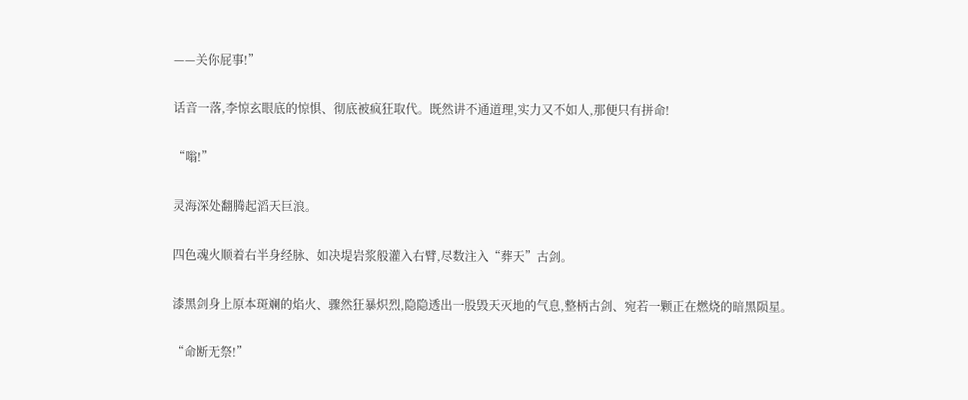——关你屁事!”

话音一落,李惊玄眼底的惊惧、彻底被疯狂取代。既然讲不通道理,实力又不如人,那便只有拼命!

“嗡!”

灵海深处翻腾起滔天巨浪。

四色魂火顺着右半身经脉、如决堤岩浆般灌入右臂,尽数注入“葬天”古剑。

漆黑剑身上原本斑斓的焰火、骤然狂暴炽烈,隐隐透出一股毁天灭地的气息,整柄古剑、宛若一颗正在燃烧的暗黑陨星。

“命断无祭!”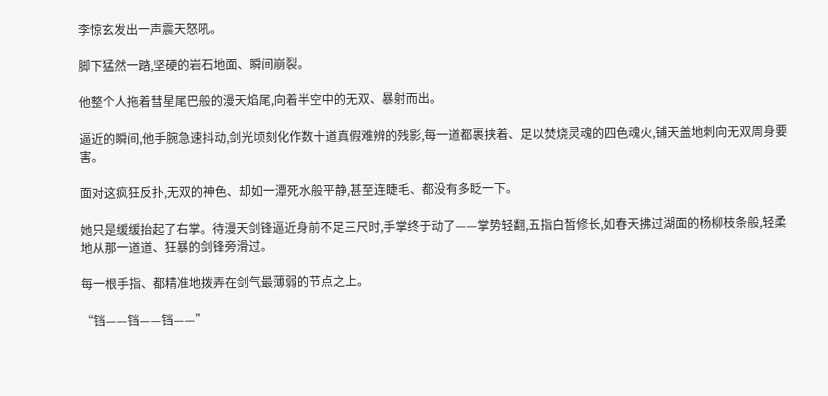李惊玄发出一声震天怒吼。

脚下猛然一踏,坚硬的岩石地面、瞬间崩裂。

他整个人拖着彗星尾巴般的漫天焰尾,向着半空中的无双、暴射而出。

逼近的瞬间,他手腕急速抖动,剑光顷刻化作数十道真假难辨的残影,每一道都裹挟着、足以焚烧灵魂的四色魂火,铺天盖地刺向无双周身要害。

面对这疯狂反扑,无双的神色、却如一潭死水般平静,甚至连睫毛、都没有多眨一下。

她只是缓缓抬起了右掌。待漫天剑锋逼近身前不足三尺时,手掌终于动了——掌势轻翻,五指白皙修长,如春天拂过湖面的杨柳枝条般,轻柔地从那一道道、狂暴的剑锋旁滑过。

每一根手指、都精准地拨弄在剑气最薄弱的节点之上。

“铛——铛——铛——”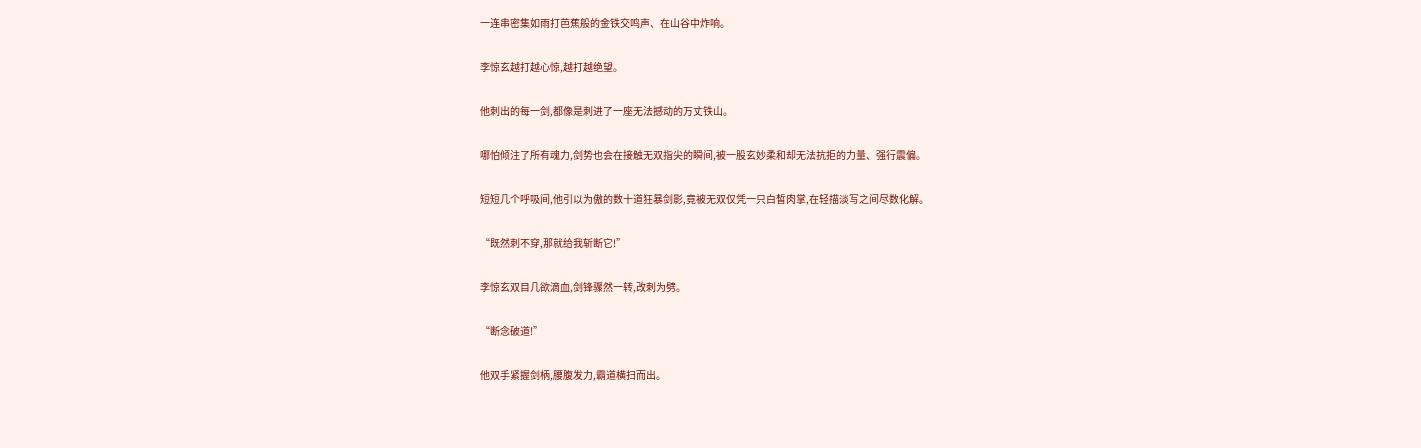一连串密集如雨打芭蕉般的金铁交鸣声、在山谷中炸响。

李惊玄越打越心惊,越打越绝望。

他刺出的每一剑,都像是刺进了一座无法撼动的万丈铁山。

哪怕倾注了所有魂力,剑势也会在接触无双指尖的瞬间,被一股玄妙柔和却无法抗拒的力量、强行震偏。

短短几个呼吸间,他引以为傲的数十道狂暴剑影,竟被无双仅凭一只白皙肉掌,在轻描淡写之间尽数化解。

“既然刺不穿,那就给我斩断它!”

李惊玄双目几欲滴血,剑锋骤然一转,改刺为劈。

“断念破道!”

他双手紧握剑柄,腰腹发力,霸道横扫而出。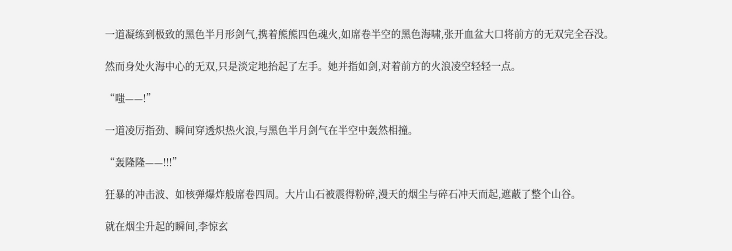一道凝练到极致的黑色半月形剑气,携着熊熊四色魂火,如席卷半空的黑色海啸,张开血盆大口将前方的无双完全吞没。

然而身处火海中心的无双,只是淡定地抬起了左手。她并指如剑,对着前方的火浪凌空轻轻一点。

“嗤——!”

一道凌厉指劲、瞬间穿透炽热火浪,与黑色半月剑气在半空中轰然相撞。

“轰隆隆——!!!”

狂暴的冲击波、如核弹爆炸般席卷四周。大片山石被震得粉碎,漫天的烟尘与碎石冲天而起,遮蔽了整个山谷。

就在烟尘升起的瞬间,李惊玄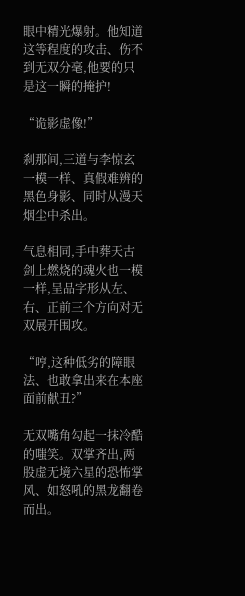眼中精光爆射。他知道这等程度的攻击、伤不到无双分毫,他要的只是这一瞬的掩护!

“诡影虚像!”

刹那间,三道与李惊玄一模一样、真假难辨的黑色身影、同时从漫天烟尘中杀出。

气息相同,手中葬天古剑上燃烧的魂火也一模一样,呈品字形从左、右、正前三个方向对无双展开围攻。

“哼,这种低劣的障眼法、也敢拿出来在本座面前献丑?”

无双嘴角勾起一抹冷酷的嗤笑。双掌齐出,两股虚无境六星的恐怖掌风、如怒吼的黑龙翻卷而出。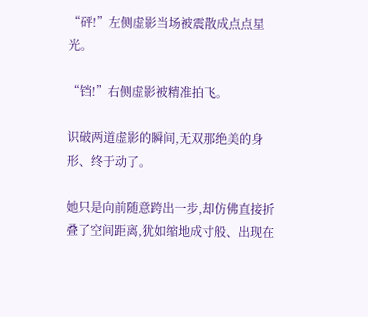“砰!”左侧虚影当场被震散成点点星光。

“铛!”右侧虚影被精准拍飞。

识破两道虚影的瞬间,无双那绝美的身形、终于动了。

她只是向前随意跨出一步,却仿佛直接折叠了空间距离,犹如缩地成寸般、出现在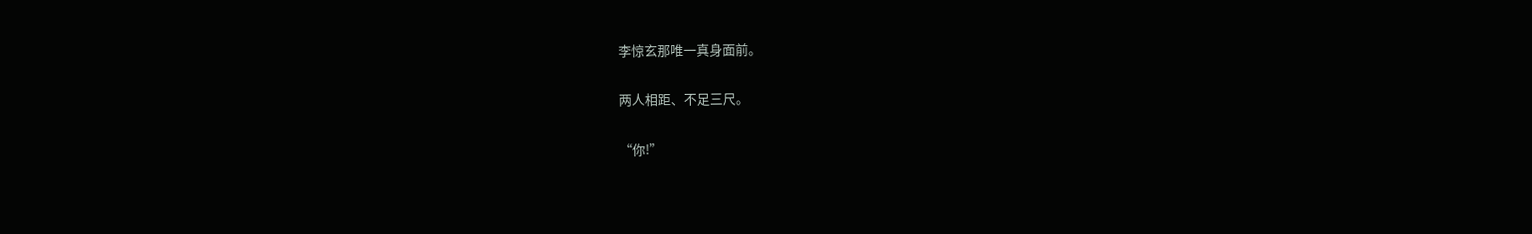李惊玄那唯一真身面前。

两人相距、不足三尺。

“你!”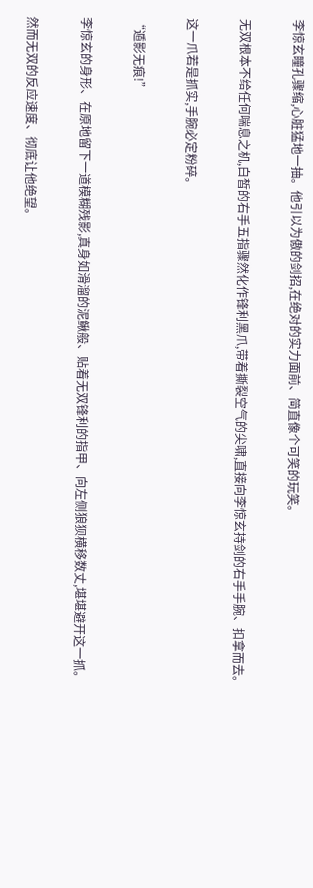李惊玄瞳孔骤缩,心脏猛地一抽。他引以为傲的剑招,在绝对的实力面前、简直像个可笑的玩笑。

无双根本不给任何喘息之机,白皙的右手五指骤然化作锋利黑爪,带着撕裂空气的尖啸,直接向李惊玄持剑的右手手腕、扣拿而去。

这一爪若是抓实,手腕必定粉碎。

“遁影无痕!”

李惊玄的身形、在原地留下一道模糊残影,真身如滑溜的泥鳅般、贴着无双锋利的指甲、向左侧狼狈横移数丈,堪堪避开这一抓。

然而无双的反应速度、彻底让他绝望。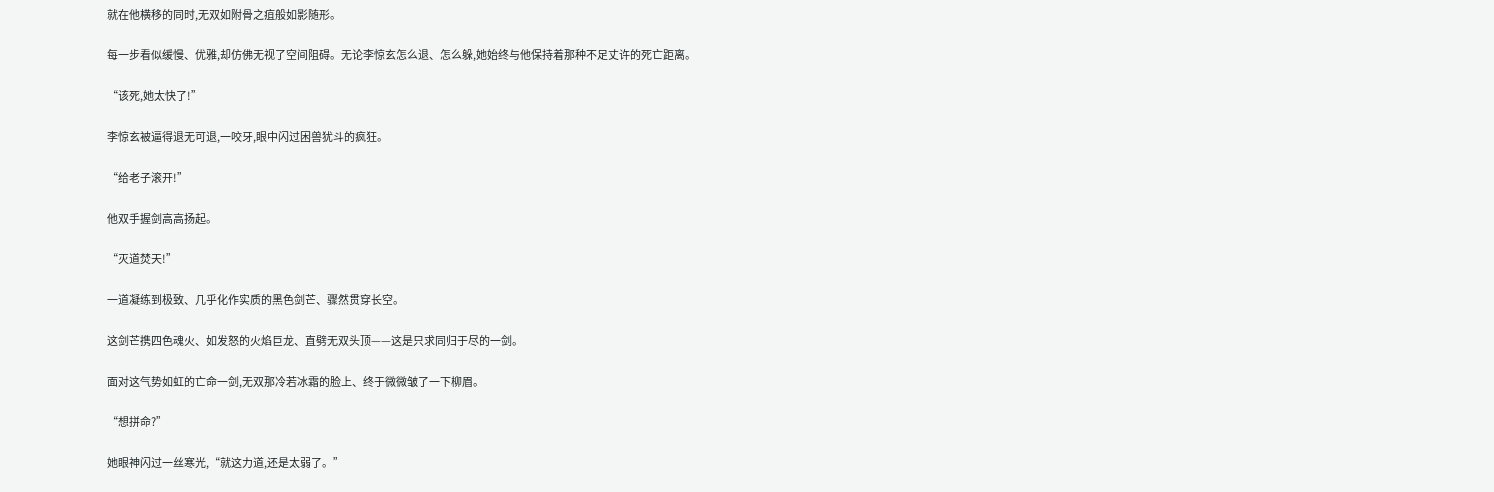就在他横移的同时,无双如附骨之疽般如影随形。

每一步看似缓慢、优雅,却仿佛无视了空间阻碍。无论李惊玄怎么退、怎么躲,她始终与他保持着那种不足丈许的死亡距离。

“该死,她太快了!”

李惊玄被逼得退无可退,一咬牙,眼中闪过困兽犹斗的疯狂。

“给老子滚开!”

他双手握剑高高扬起。

“灭道焚天!”

一道凝练到极致、几乎化作实质的黑色剑芒、骤然贯穿长空。

这剑芒携四色魂火、如发怒的火焰巨龙、直劈无双头顶——这是只求同归于尽的一剑。

面对这气势如虹的亡命一剑,无双那冷若冰霜的脸上、终于微微皱了一下柳眉。

“想拼命?”

她眼神闪过一丝寒光,“就这力道,还是太弱了。”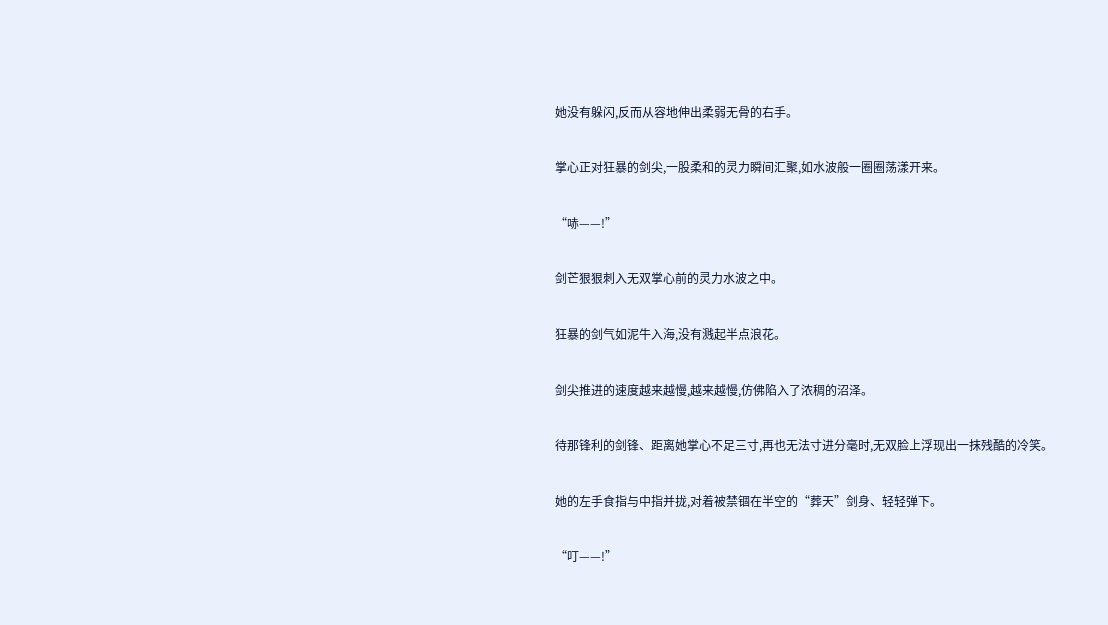她没有躲闪,反而从容地伸出柔弱无骨的右手。

掌心正对狂暴的剑尖,一股柔和的灵力瞬间汇聚,如水波般一圈圈荡漾开来。

“哧——!”

剑芒狠狠刺入无双掌心前的灵力水波之中。

狂暴的剑气如泥牛入海,没有溅起半点浪花。

剑尖推进的速度越来越慢,越来越慢,仿佛陷入了浓稠的沼泽。

待那锋利的剑锋、距离她掌心不足三寸,再也无法寸进分毫时,无双脸上浮现出一抹残酷的冷笑。

她的左手食指与中指并拢,对着被禁锢在半空的“葬天”剑身、轻轻弹下。

“叮——!”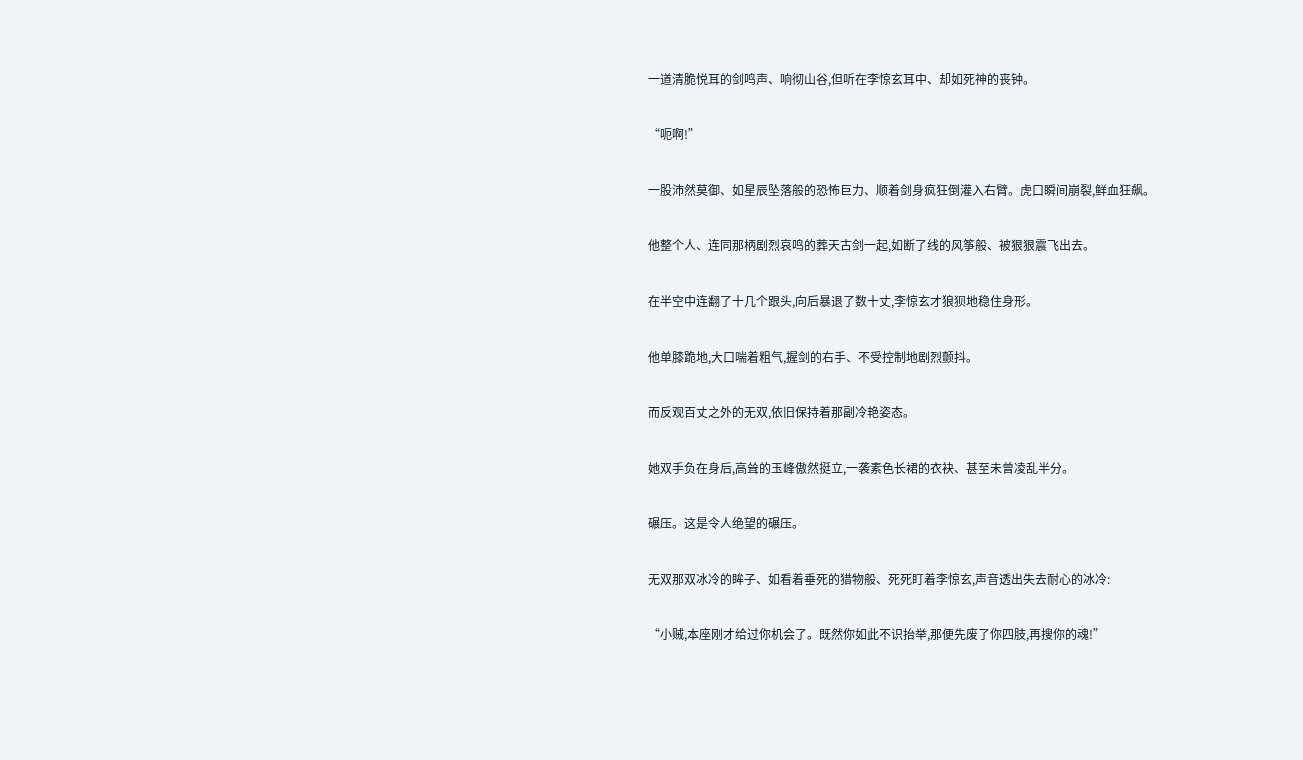一道清脆悦耳的剑鸣声、响彻山谷,但听在李惊玄耳中、却如死神的丧钟。

“呃啊!”

一股沛然莫御、如星辰坠落般的恐怖巨力、顺着剑身疯狂倒灌入右臂。虎口瞬间崩裂,鲜血狂飙。

他整个人、连同那柄剧烈哀鸣的葬天古剑一起,如断了线的风筝般、被狠狠震飞出去。

在半空中连翻了十几个跟头,向后暴退了数十丈,李惊玄才狼狈地稳住身形。

他单膝跪地,大口喘着粗气,握剑的右手、不受控制地剧烈颤抖。

而反观百丈之外的无双,依旧保持着那副冷艳姿态。

她双手负在身后,高耸的玉峰傲然挺立,一袭素色长裙的衣袂、甚至未曾凌乱半分。

碾压。这是令人绝望的碾压。

无双那双冰冷的眸子、如看着垂死的猎物般、死死盯着李惊玄,声音透出失去耐心的冰冷:

“小贼,本座刚才给过你机会了。既然你如此不识抬举,那便先废了你四肢,再搜你的魂!”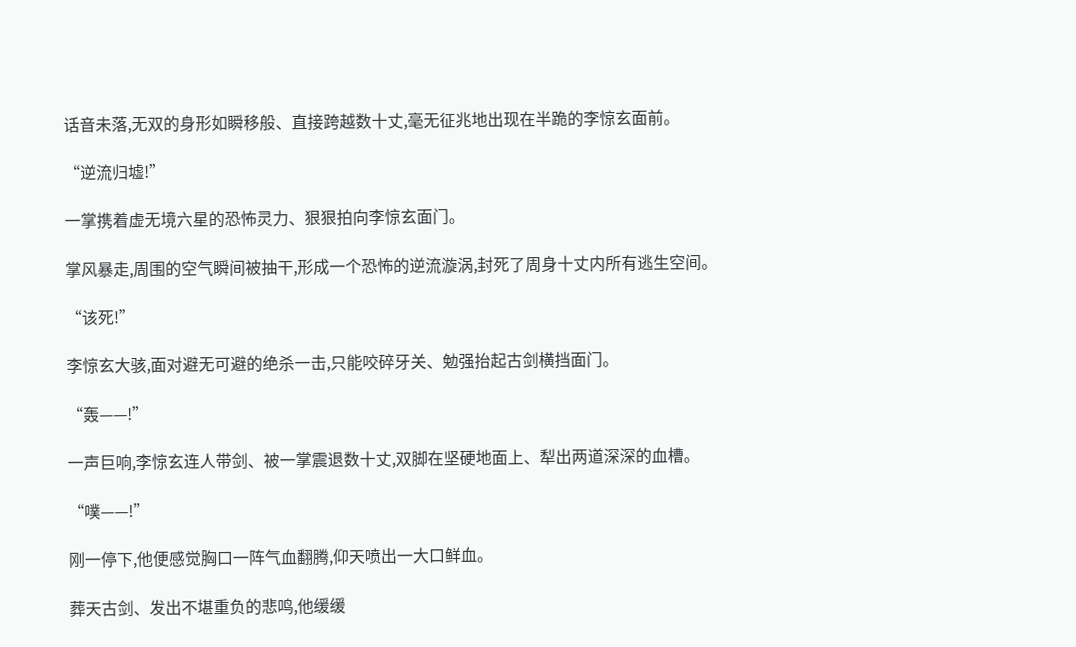话音未落,无双的身形如瞬移般、直接跨越数十丈,毫无征兆地出现在半跪的李惊玄面前。

“逆流归墟!”

一掌携着虚无境六星的恐怖灵力、狠狠拍向李惊玄面门。

掌风暴走,周围的空气瞬间被抽干,形成一个恐怖的逆流漩涡,封死了周身十丈内所有逃生空间。

“该死!”

李惊玄大骇,面对避无可避的绝杀一击,只能咬碎牙关、勉强抬起古剑横挡面门。

“轰——!”

一声巨响,李惊玄连人带剑、被一掌震退数十丈,双脚在坚硬地面上、犁出两道深深的血槽。

“噗——!”

刚一停下,他便感觉胸口一阵气血翻腾,仰天喷出一大口鲜血。

葬天古剑、发出不堪重负的悲鸣,他缓缓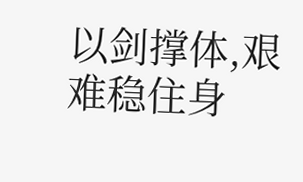以剑撑体,艰难稳住身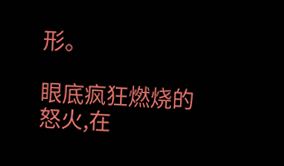形。

眼底疯狂燃烧的怒火,在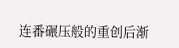连番碾压般的重创后渐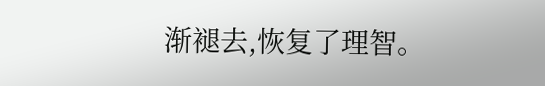渐褪去,恢复了理智。